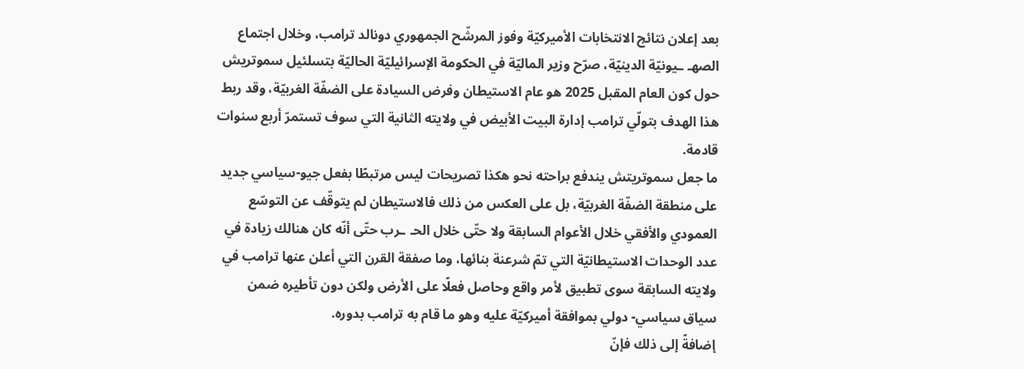بعد إعلان نتائج الانتخابات الأميركيّة وفوز المرشّح الجمهوري دونالد ترامب، وخلال اجتماع الصهـ ـيونيّة الدينيّة، صرّح وزير الماليّة في الحكومة الإسرائيليّة الحاليّة بتسلئيل سموتريش حول كون العام المقبل 2025 هو عام الاستيطان وفرض السيادة على الضفّة الغربيّة، وقد ربط هذا الهدف بتولّي ترامب إدارة البيت الأبيض في ولايته الثانية التي سوف تستمرّ أربع سنوات قادمة.
ما جعل سموتريتش يندفع براحته نحو هكذا تصريحات ليس مرتبطًا بفعل جيو-سياسي جديد على منطقة الضفّة الغربيّة، بل على العكس من ذلك فالاستيطان لم يتوقّف عن التوسّع العمودي والأفقي خلال الأعوام السابقة ولا حتّى خلال الحـ ـرب حتّى أنّه كان هنالك زيادة في عدد الوحدات الاستيطانيّة التي تمّ شرعنة بنائها، وما صفقة القرن التي أعلن عنها ترامب في ولايته السابقة سوى تطبيق لأمر واقع وحاصل فعلًا على الأرض ولكن دون تأطيره ضمن سياق سياسي- دولي بموافقة أميركيّة عليه وهو ما قام به ترامب بدوره.
إضافةً إلى ذلك فإنّ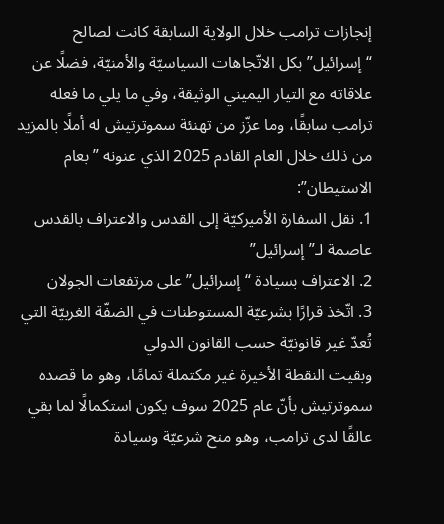إنجازات ترامب خلال الولاية السابقة كانت لصالح
“إسرائيل” بكل الاتّجاهات السياسيّة والأمنيّة، فضلًا عن علاقاته مع التيار اليميني الوثيقة، وفي ما يلي ما فعله ترامب سابقًا، وما عزّز من تهنئة سموترتيش له أملًا بالمزيد من ذلك خلال العام القادم 2025 الذي عنونه ” بعام الاستيطان”:
1. نقل السفارة الأميركيّة إلى القدس والاعتراف بالقدس عاصمة لـ”إسرائيل”
2. الاعتراف بسيادة “إسرائيل” على مرتفعات الجولان
3. اتّخذ قرارًا بشرعيّة المستوطنات في الضفّة الغربيّة التي تُعدّ غير قانونيّة حسب القانون الدولي
وبقيت النقطة الأخيرة غير مكتملة تمامًا، وهو ما قصده سموترتيش بأنّ عام 2025 سوف يكون استكمالًا لما بقي عالقًا لدى ترامب، وهو منح شرعيّة وسيادة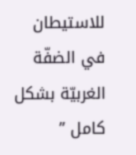للاستيطان في الضفّة الغربيّة بشكل كامل ”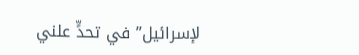لإسرائيل” في تحدٍّ علني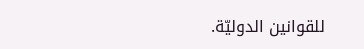للقوانين الدوليّة.